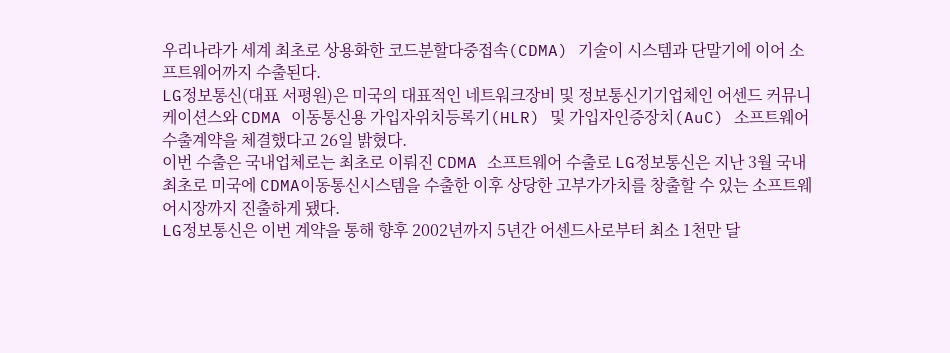우리나라가 세계 최초로 상용화한 코드분할다중접속(CDMA) 기술이 시스템과 단말기에 이어 소프트웨어까지 수출된다.
LG정보통신(대표 서평원)은 미국의 대표적인 네트워크장비 및 정보통신기기업체인 어센드 커뮤니케이션스와 CDMA 이동통신용 가입자위치등록기(HLR) 및 가입자인증장치(AuC) 소프트웨어 수출계약을 체결했다고 26일 밝혔다.
이번 수출은 국내업체로는 최초로 이뤄진 CDMA 소프트웨어 수출로 LG정보통신은 지난 3월 국내 최초로 미국에 CDMA이동통신시스템을 수출한 이후 상당한 고부가가치를 창출할 수 있는 소프트웨어시장까지 진출하게 됐다.
LG정보통신은 이번 계약을 통해 향후 2002년까지 5년간 어센드사로부터 최소 1천만 달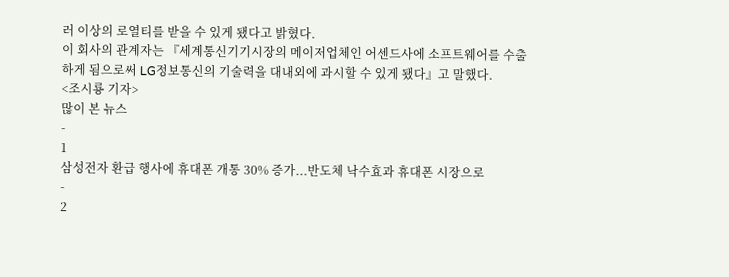러 이상의 로열티를 받을 수 있게 됐다고 밝혔다.
이 회사의 관계자는 『세계통신기기시장의 메이저업체인 어센드사에 소프트웨어를 수출하게 됨으로써 LG정보통신의 기술력을 대내외에 과시할 수 있게 됐다』고 말했다.
<조시룡 기자>
많이 본 뉴스
-
1
삼성전자 환급 행사에 휴대폰 개통 30% 증가...반도체 낙수효과 휴대폰 시장으로
-
2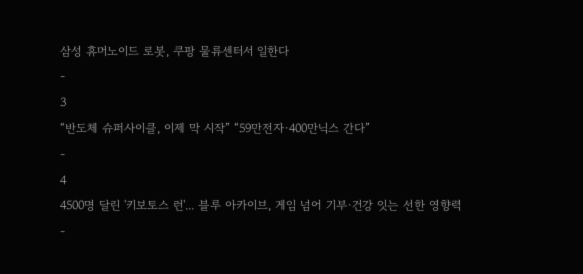삼성 휴머노이드 로봇, 쿠팡 물류센터서 일한다
-
3
“반도체 슈퍼사이클, 이제 막 시작” “59만전자·400만닉스 간다”
-
4
4500명 달린 '키보토스 런'... 블루 아카이브, 게임 넘어 기부·건강 잇는 선한 영향력
-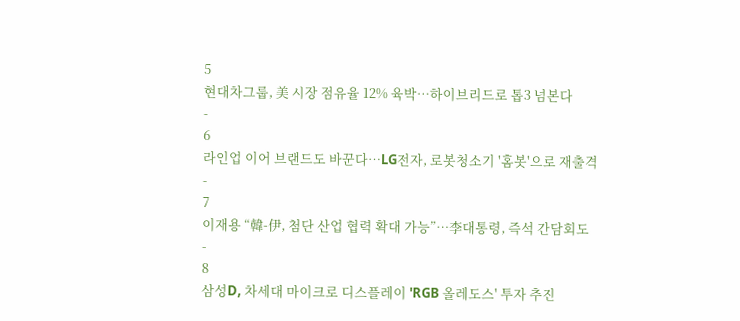5
현대차그룹, 美 시장 점유율 12% 육박…하이브리드로 톱3 넘본다
-
6
라인업 이어 브랜드도 바꾼다…LG전자, 로봇청소기 '홈봇'으로 재출격
-
7
이재용 “韓-伊, 첨단 산업 협력 확대 가능”…李대통령, 즉석 간담회도
-
8
삼성D, 차세대 마이크로 디스플레이 'RGB 올레도스' 투자 추진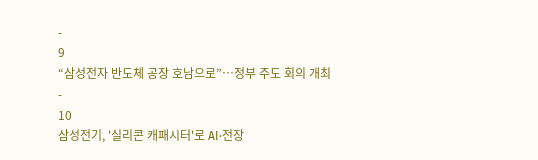-
9
“삼성전자 반도체 공장 호남으로”…정부 주도 회의 개최
-
10
삼성전기, '실리콘 캐패시터'로 AI·전장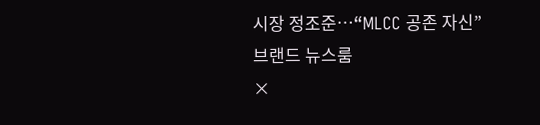시장 정조준…“MLCC 공존 자신”
브랜드 뉴스룸
×